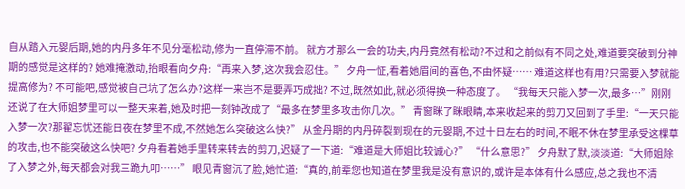自从踏入元婴后期,她的内丹多年不见分毫松动,修为一直停滞不前。 就方才那么一会的功夫,内丹竟然有松动?不过和之前似有不同之处,难道要突破到分神期的感觉是这样的? 她难掩激动,抬眼看向夕舟:“再来入梦,这次我会忍住。” 夕舟一怔,看着她眉间的喜色,不由怀疑…… 难道这样也有用?只需要入梦就能提高修为? 不可能吧,感觉被自己坑了怎么办?这样一来岂不是要弄巧成拙? 不过,既然如此,就必须得换一种态度了。 “我每天只能入梦一次,最多…”刚刚还说了在大师姐梦里可以一整天来着,她及时把一刻钟改成了“最多在梦里多攻击你几次。” 青窗眯了眯眼睛,本来收起来的剪刀又回到了手里:“一天只能入梦一次?那翟忘忧还能日夜在梦里不成,不然她怎么突破这么快?” 从金丹期的内丹碎裂到现在的元婴期,不过十日左右的时间,不眠不休在梦里承受这棵草的攻击,也不能突破这么快吧? 夕舟看着她手里转来转去的剪刀,迟疑了一下道:“难道是大师姐比较诚心?” “什么意思?” 夕舟默了默,淡淡道:“大师姐除了入梦之外,每天都会对我三跪九叩……” 眼见青窗沉了脸,她忙道:“真的,前辈您也知道在梦里我是没有意识的,或许是本体有什么感应,总之我也不清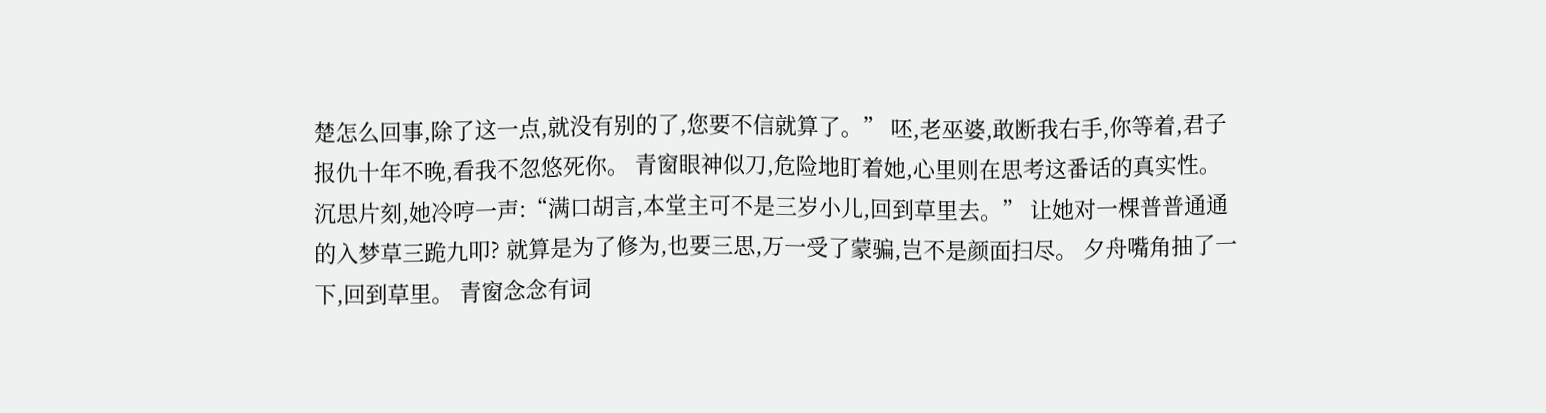楚怎么回事,除了这一点,就没有别的了,您要不信就算了。” 呸,老巫婆,敢断我右手,你等着,君子报仇十年不晚,看我不忽悠死你。 青窗眼神似刀,危险地盯着她,心里则在思考这番话的真实性。 沉思片刻,她冷哼一声:“满口胡言,本堂主可不是三岁小儿,回到草里去。” 让她对一棵普普通通的入梦草三跪九叩? 就算是为了修为,也要三思,万一受了蒙骗,岂不是颜面扫尽。 夕舟嘴角抽了一下,回到草里。 青窗念念有词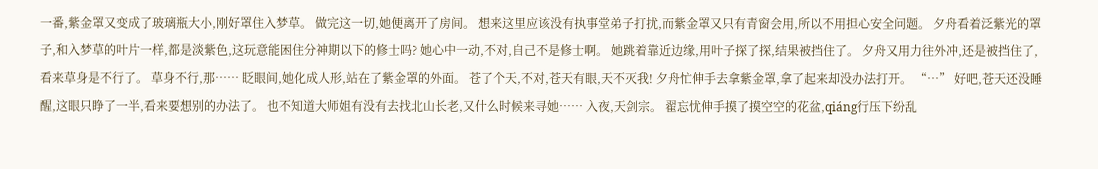一番,紫金罩又变成了玻璃瓶大小,刚好罩住入梦草。 做完这一切,她便离开了房间。 想来这里应该没有执事堂弟子打扰,而紫金罩又只有青窗会用,所以不用担心安全问题。 夕舟看着泛紫光的罩子,和入梦草的叶片一样,都是淡紫色,这玩意能困住分神期以下的修士吗? 她心中一动,不对,自己不是修士啊。 她跳着靠近边缘,用叶子探了探,结果被挡住了。 夕舟又用力往外冲,还是被挡住了,看来草身是不行了。 草身不行,那…… 眨眼间,她化成人形,站在了紫金罩的外面。 苍了个天,不对,苍天有眼,天不灭我! 夕舟忙伸手去拿紫金罩,拿了起来却没办法打开。 “…” 好吧,苍天还没睡醒,这眼只睁了一半,看来要想别的办法了。 也不知道大师姐有没有去找北山长老,又什么时候来寻她…… 入夜,天剑宗。 翟忘忧伸手摸了摸空空的花盆,qiáng行压下纷乱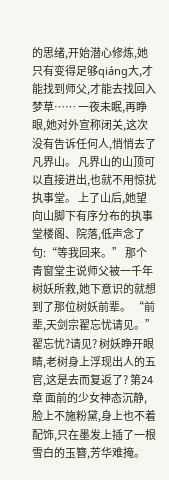的思绪,开始潜心修炼,她只有变得足够qiáng大,才能找到师父,才能去找回入梦草…… 一夜未眠,再睁眼,她对外宣称闭关,这次没有告诉任何人,悄悄去了凡界山。 凡界山的山顶可以直接进出,也就不用惊扰执事堂。 上了山后,她望向山脚下有序分布的执事堂楼阁、院落,低声念了句:“等我回来。” 那个青窗堂主说师父被一千年树妖所救,她下意识的就想到了那位树妖前辈。 “前辈,天剑宗翟忘忧请见。” 翟忘忧?请见? 树妖睁开眼睛,老树身上浮现出人的五官,这是去而复返了? 第24章 面前的少女神态沉静,脸上不施粉黛,身上也不着配饰,只在墨发上插了一根雪白的玉簪,芳华难掩。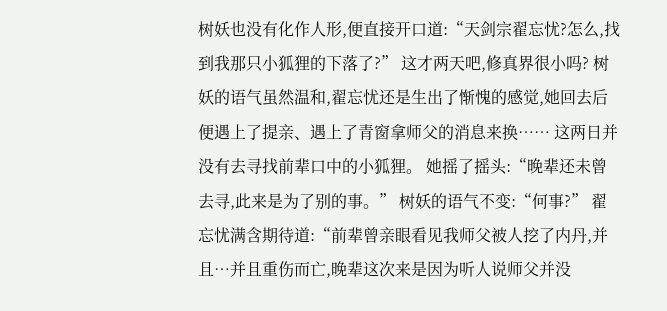树妖也没有化作人形,便直接开口道:“天剑宗翟忘忧?怎么,找到我那只小狐狸的下落了?” 这才两天吧,修真界很小吗? 树妖的语气虽然温和,翟忘忧还是生出了惭愧的感觉,她回去后便遇上了提亲、遇上了青窗拿师父的消息来换…… 这两日并没有去寻找前辈口中的小狐狸。 她摇了摇头:“晚辈还未曾去寻,此来是为了别的事。” 树妖的语气不变:“何事?” 翟忘忧满含期待道:“前辈曾亲眼看见我师父被人挖了内丹,并且…并且重伤而亡,晚辈这次来是因为听人说师父并没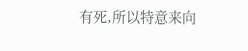有死,所以特意来向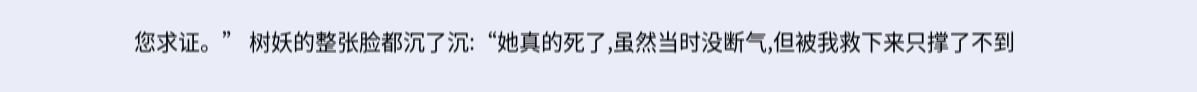您求证。” 树妖的整张脸都沉了沉:“她真的死了,虽然当时没断气,但被我救下来只撑了不到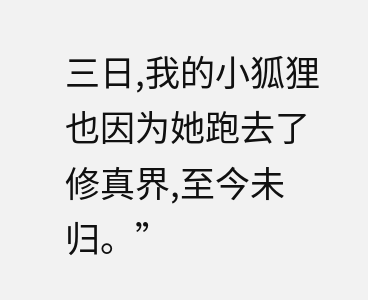三日,我的小狐狸也因为她跑去了修真界,至今未归。”